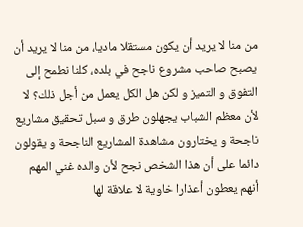من منا لا يريد أن يكون مستقلا ماديا، من منا لا يريد أن يصبح صاحب مشروع ناجح في بلده، كلنا نطمح إلى التفوق و التميز و لكن هل الكل يعمل من أجل ذلك؟ لا لأن معظم الشباب يجهلون طرق و سبل تحقيق مشاريع ناجحة و يختارون مشاهدة المشاريع الناجحة و يقولون دائما على أن هذا الشخص نجح لأن والده غني المهم أنهم يعطون أعذارا خاوية لا علاقة لها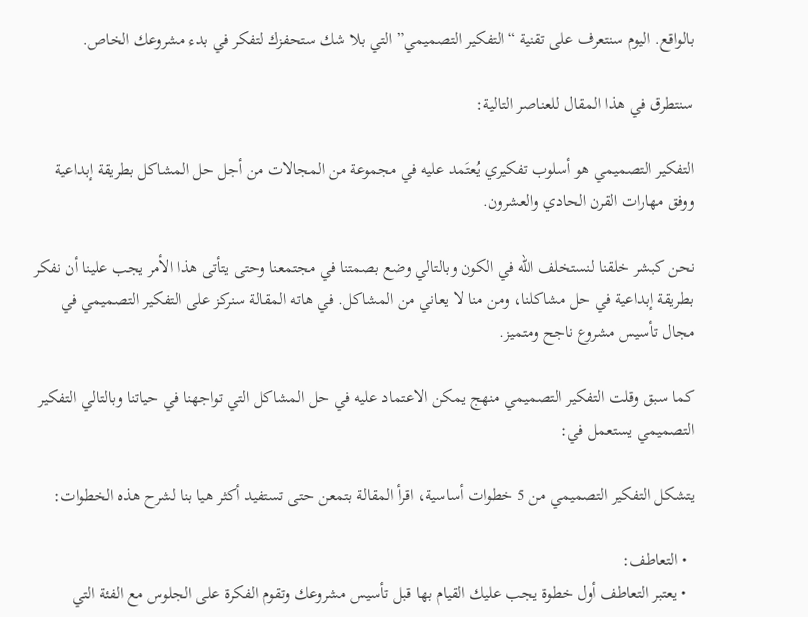بالواقع. اليوم سنتعرف على تقنية “التفكير التصميمي” التي بلا شك ستحفزك لتفكر في بدء مشروعك الخاص.

سنتطرق في هذا المقال للعناصر التالية:

التفكير التصميمي هو أسلوب تفكيري يُعتَمد عليه في مجموعة من المجالات من أجل حل المشاكل بطريقة إبداعية ووفق مهارات القرن الحادي والعشرون.

نحن كبشر خلقنا لنستخلف الله في الكون وبالتالي وضع بصمتنا في مجتمعنا وحتى يتأتى هذا الأمر يجب علينا أن نفكر بطريقة إبداعية في حل مشاكلنا، ومن منا لا يعاني من المشاكل. في هاته المقالة سنركز على التفكير التصميمي في مجال تأسيس مشروع ناجح ومتميز.

كما سبق وقلت التفكير التصميمي منهج يمكن الاعتماد عليه في حل المشاكل التي تواجهنا في حياتنا وبالتالي التفكير التصميمي يستعمل في:

يتشكل التفكير التصميمي من 5 خطوات أساسية، اقرأ المقالة بتمعن حتى تستفيد أكثر هيا بنا لشرح هذه الخطوات:

  • التعاطف:
  • يعتبر التعاطف أول خطوة يجب عليك القيام بها قبل تأسيس مشروعك وتقوم الفكرة على الجلوس مع الفئة التي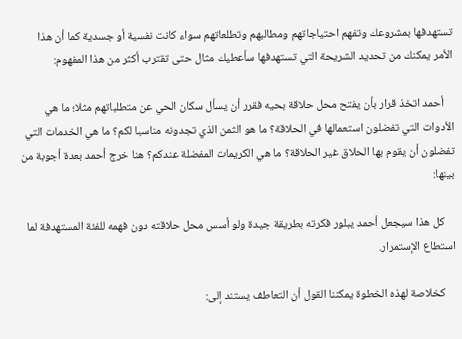تستهدفها بمشروعك وتفهم احتياجاتهم ومطالبهم وتطلعاتهم سواء كانت نفسية أو جسدية كما أن هذا الأمر يمكنك من تحديد الشريحة التي تستهدفها سأعطيك مثال حتى تقترب أكثر من هذا المفهوم:

    أحمد اتخذ قرار بأن يفتح محل حلاقة بحيه فقرر أن يسأل سكان الحي عن متطلباتهم مثلا؛ ما هي الأدوات التي تفضلون استعمالها في الحلاقة؟ ما هو الثمن الذي تجدونه مناسبا لكم؟ ما هي الخدمات التي تفضلون أن يقوم بها الحلاق غير الحلاقة؟ ما هي الكريمات المفضلة عندكم؟ هنا خرج أحمد بعدة أجوبة من بينها:

    كل هذا سيجعل أحمد يبلور فكرته بطريقة جيدة ولو أسس محل حلاقته دون فهمه للفئة المستهدفة لما استطاع الإستمرار.

    كخلاصة لهذه الخطوة يمكننا القول أن التعاطف يستند إلى: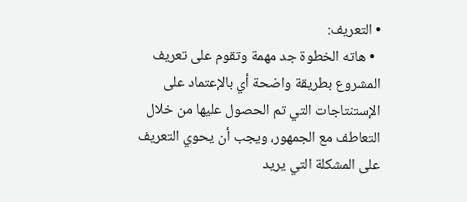• التعريف:
  • هاته الخطوة جد مهمة وتقوم على تعريف المشروع بطريقة واضحة أي بالإعتماد على الإستنتاجات التي تم الحصول عليها من خلال التعاطف مع الجمهور، ويجب أن يحوي التعريف على المشكلة التي يريد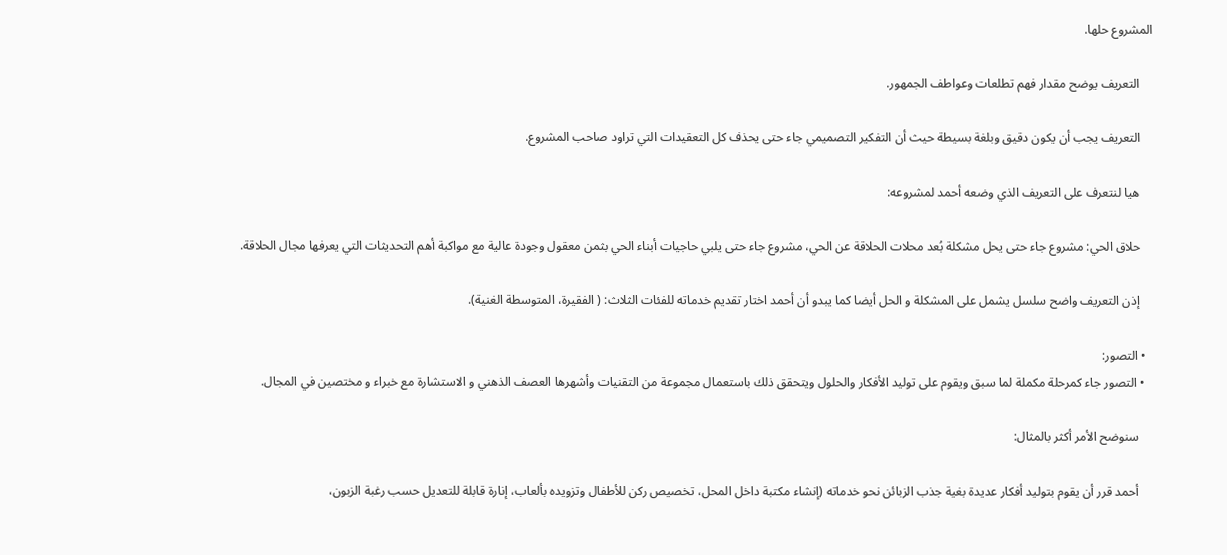المشروع حلها.

    التعريف يوضح مقدار فهم تطلعات وعواطف الجمهور.

    التعريف يجب أن يكون دقيق وبلغة بسيطة حيث أن التفكير التصميمي جاء حتى يحذف كل التعقيدات التي تراود صاحب المشروع.

    هيا لنتعرف على التعريف الذي وضعه أحمد لمشروعه:

    حلاق الحي: مشروع جاء حتى يحل مشكلة بُعد محلات الحلاقة عن الحي، مشروع جاء حتى يلبي حاجيات أبناء الحي بثمن معقول وجودة عالية مع مواكبة أهم التحديثات التي يعرفها مجال الحلاقة.

    إذن التعريف واضح سلسل يشمل على المشكلة و الحل أيضا كما يبدو أن أحمد اختار تقديم خدماته للفئات الثلاث: ( الفقيرة، المتوسطة الغنية).

  • التصور:
  • التصور جاء كمرحلة مكملة لما سبق ويقوم على توليد الأفكار والحلول ويتحقق ذلك باستعمال مجموعة من التقنيات وأشهرها العصف الذهني و الاستشارة مع خبراء و مختصين في المجال.

    سنوضح الأمر أكثر بالمثال:

    أحمد قرر أن يقوم بتوليد أفكار عديدة بغية جذب الزبائن نحو خدماته (إنشاء مكتبة داخل المحل، تخصيص ركن للأطفال وتزويده بألعاب، إنارة قابلة للتعديل حسب رغبة الزبون،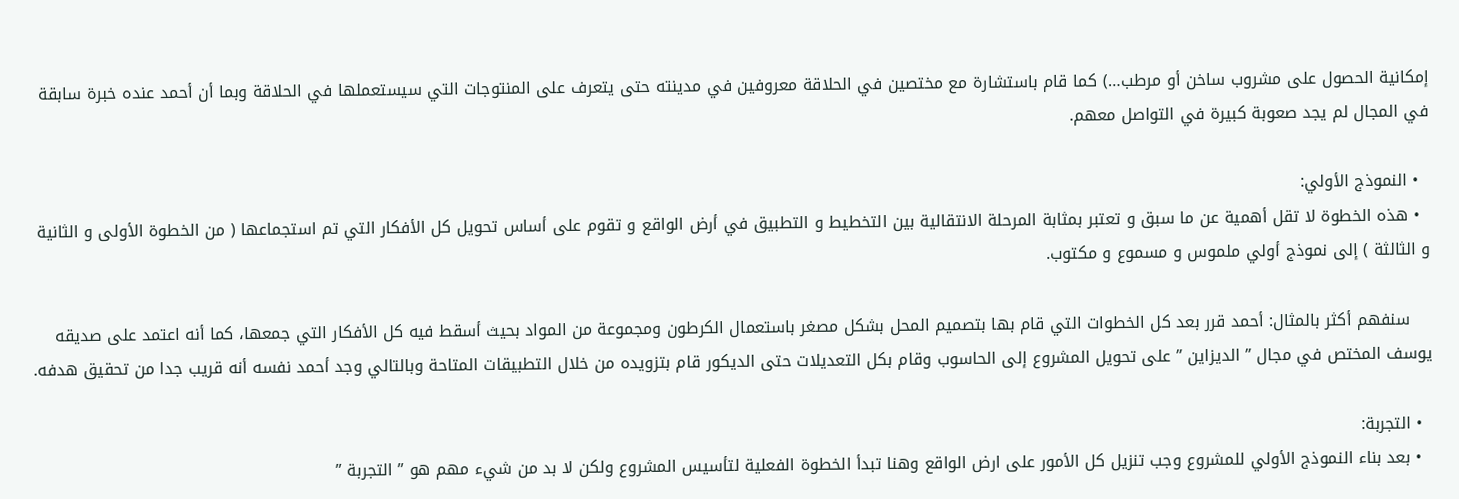إمكانية الحصول على مشروب ساخن أو مرطب…) كما قام باستشارة مع مختصين في الحلاقة معروفين في مدينته حتى يتعرف على المنتوجات التي سيستعملها في الحلاقة وبما أن أحمد عنده خبرة سابقة في المجال لم يجد صعوبة كبيرة في التواصل معهم.

  • النموذج الأولي:
  • هذه الخطوة لا تقل أهمية عن ما سبق و تعتبر بمثابة المرحلة الانتقالية بين التخطيط و التطبيق في أرض الواقع و تقوم على أساس تحويل كل الأفكار التي تم استجماعها ( من الخطوة الأولى و الثانية و الثالثة ) إلى نموذج أولي ملموس و مسموع و مكتوب.

    سنفهم أكثر بالمثال: أحمد قرر بعد كل الخطوات التي قام بها بتصميم المحل بشكل مصغر باستعمال الكرطون ومجموعة من المواد بحيث أسقط فيه كل الأفكار التي جمعها، كما أنه اعتمد على صديقه يوسف المختص في مجال ” الديزاين ” على تحويل المشروع إلى الحاسوب وقام بكل التعديلات حتى الديكور قام بتزويده من خلال التطبيقات المتاحة وبالتالي وجد أحمد نفسه أنه قريب جدا من تحقيق هدفه.

  • التجربة:
  • بعد بناء النموذج الأولي للمشروع وجب تنزيل كل الأمور على ارض الواقع وهنا تبدأ الخطوة الفعلية لتأسيس المشروع ولكن لا بد من شيء مهم هو ” التجربة ”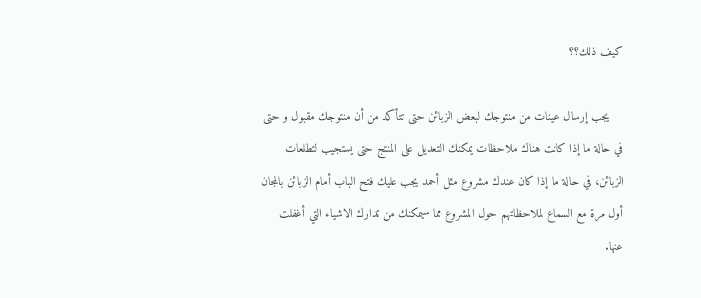كيف ذلك؟؟

    يجب إرسال عينات من منتوجك لبعض الزبائن حتى تتأكد من أن منتوجك مقبول و حتى في حالة ما إذا كانت هناك ملاحظات يمكنك التعديل على المنتج حتى يستجيب لتطلعات الزبائن، في حالة ما إذا كان عندك مشروع مثل أحمد يجب عليك فتح الباب أمام الزبائن بالمجان أول مرة مع السماع لملاحظاتهم حول المشروع مما سيمكنك من تدارك الاشياء التي أغفلت عنها.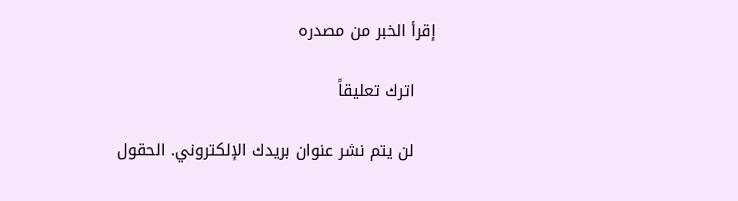إقرأ الخبر من مصدره

    اترك تعليقاً

    لن يتم نشر عنوان بريدك الإلكتروني. الحقول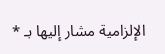الإلزامية مشار إليها بـ *